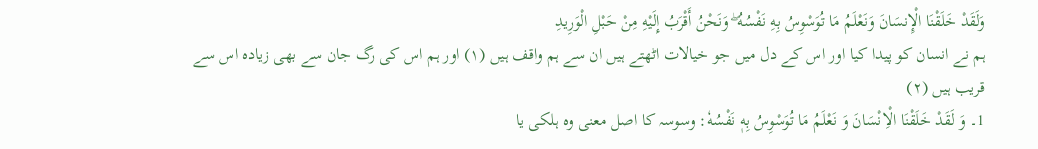وَلَقَدْ خَلَقْنَا الْإِنسَانَ وَنَعْلَمُ مَا تُوَسْوِسُ بِهِ نَفْسُهُ ۖ وَنَحْنُ أَقْرَبُ إِلَيْهِ مِنْ حَبْلِ الْوَرِيدِ
ہم نے انسان کو پیدا کیا اور اس کے دل میں جو خیالات اٹھتے ہیں ان سے ہم واقف ہیں (١) اور ہم اس کی رگ جان سے بھی زیادہ اس سے قریب ہیں (٢)
1۔ وَ لَقَدْ خَلَقْنَا الْاِنْسَانَ وَ نَعْلَمُ مَا تُوَسْوِسُ بِهٖ نَفْسُهٗ: وسوسہ کا اصل معنی وہ ہلکی یا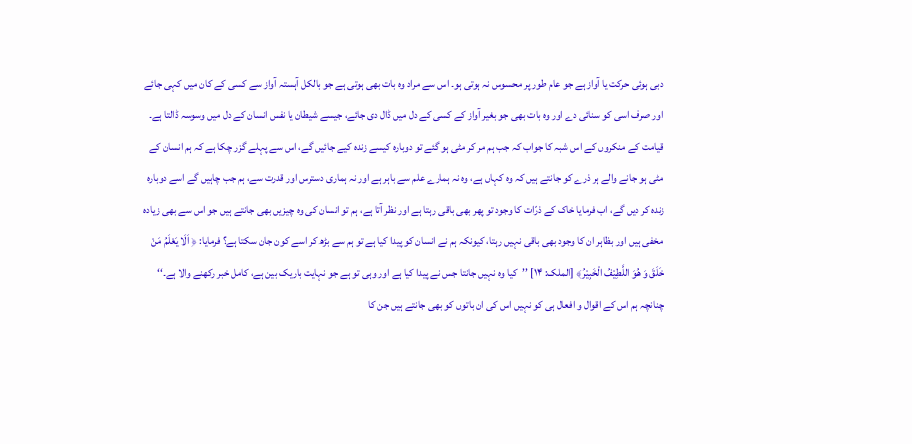دبی ہوئی حرکت یا آواز ہے جو عام طور پر محسوس نہ ہوتی ہو۔ اس سے مراد وہ بات بھی ہوتی ہے جو بالکل آہستہ آواز سے کسی کے کان میں کہی جائے اور صرف اسی کو سنائی دے اور وہ بات بھی جو بغیر آواز کے کسی کے دل میں ڈال دی جائے، جیسے شیطان یا نفس انسان کے دل میں وسوسہ ڈالتا ہے۔ قیامت کے منکروں کے اس شبہ کا جواب کہ جب ہم مر کر مٹی ہو گئے تو دوبارہ کیسے زندہ کیے جائیں گے، اس سے پہلے گزر چکا ہے کہ ہم انسان کے مٹی ہو جانے والے ہر ذرے کو جانتے ہیں کہ وہ کہاں ہے، وہ نہ ہمارے علم سے باہر ہے اور نہ ہماری دسترس اور قدرت سے، ہم جب چاہیں گے اسے دوبارہ زندہ کر دیں گے، اب فرمایا خاک کے ذرّات کا وجود تو پھر بھی باقی رہتا ہے اور نظر آتا ہے، ہم تو انسان کی وہ چیزیں بھی جانتے ہیں جو اس سے بھی زیادہ مخفی ہیں اور بظاہر ان کا وجود بھی باقی نہیں رہتا، کیونکہ ہم نے انسان کو پیدا کیا ہے تو ہم سے بڑھ کر اسے کون جان سکتا ہے؟ فرمایا: ﴿ اَلَا يَعْلَمُ مَنْ خَلَقَ وَ هُوَ اللَّطِيْفُ الْخَبِيْرُ﴾ [الملک: ۱۴] ’’کیا وہ نہیں جانتا جس نے پیدا کیا ہے اور وہی تو ہے جو نہایت باریک بین ہے، کامل خبر رکھنے والا ہے۔‘‘ چنانچہ ہم اس کے اقوال و افعال ہی کو نہیں اس کی ان باتوں کو بھی جانتے ہیں جن کا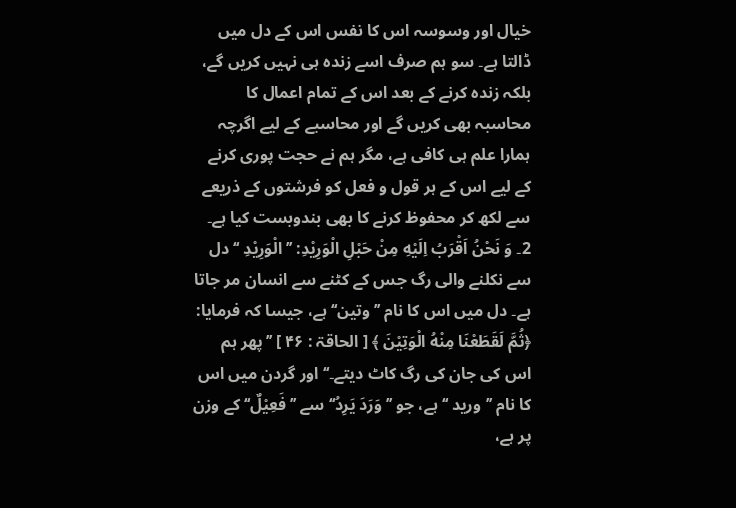خیال اور وسوسہ اس کا نفس اس کے دل میں ڈالتا ہے۔ سو ہم صرف اسے زندہ ہی نہیں کریں گے، بلکہ زندہ کرنے کے بعد اس کے تمام اعمال کا محاسبہ بھی کریں گے اور محاسبے کے لیے اگرچہ ہمارا علم ہی کافی ہے، مگر ہم نے حجت پوری کرنے کے لیے اس کے ہر قول و فعل کو فرشتوں کے ذریعے سے لکھ کر محفوظ کرنے کا بھی بندوبست کیا ہے۔ 2۔ وَ نَحْنُ اَقْرَبُ اِلَيْهِ مِنْ حَبْلِ الْوَرِيْدِ: ’’ الْوَرِيْدِ ‘‘ دل سے نکلنے والی رگ جس کے کٹنے سے انسان مر جاتا ہے۔ دل میں اس کا نام ’’وتین‘‘ ہے، جیسا کہ فرمایا: ﴿ثُمَّ لَقَطَعْنَا مِنْهُ الْوَتِيْنَ ﴾ [ الحاقۃ : ۴۶ ] ’’پھر ہم اس کی جان کی رگ کاٹ دیتے۔‘‘ اور گردن میں اس کا نام ’’وريد ‘‘ ہے، جو ’’وَرَدَ يَرِدُ‘‘ سے ’’فَعِيْلٌ‘‘ کے وزن پر ہے،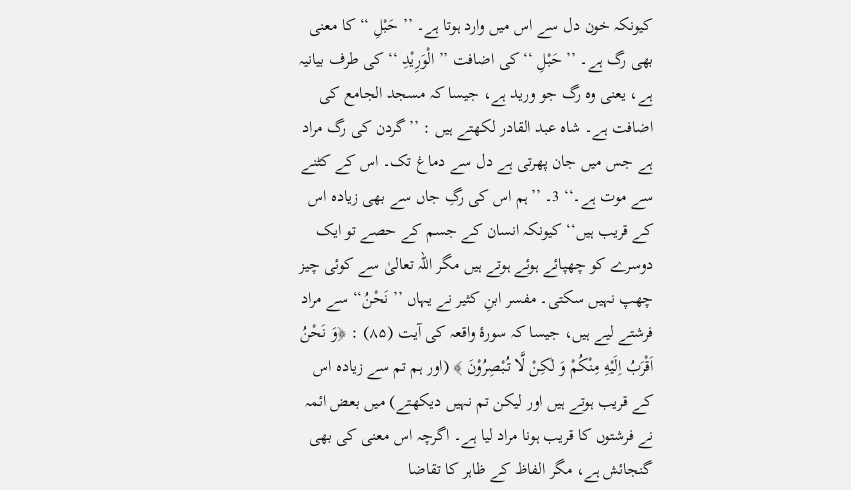کیونکہ خون دل سے اس میں وارد ہوتا ہے۔ ’’ حَبْلِ ‘‘ کا معنی بھی رگ ہے۔ ’’ حَبْلِ ‘‘ کی اضافت ’’ الْوَرِيْدِ ‘‘ کی طرف بیانیہ ہے، یعنی وہ رگ جو ورید ہے، جیسا کہ مسجد الجامع کی اضافت ہے۔ شاہ عبد القادر لکھتے ہیں : ’’گردن کی رگ مراد ہے جس میں جان پھرتی ہے دل سے دماغ تک۔ اس کے کٹنے سے موت ہے۔‘‘ 3۔ ’’ہم اس کی رگِ جاں سے بھی زیادہ اس کے قریب ہیں‘‘ کیونکہ انسان کے جسم کے حصے تو ایک دوسرے کو چھپائے ہوئے ہوتے ہیں مگر اللہ تعالیٰ سے کوئی چیز چھپ نہیں سکتی۔ مفسر ابنِ کثیر نے یہاں ’’ نَحْنُ‘‘ سے مراد فرشتے لیے ہیں، جیسا کہ سورۂ واقعہ کی آیت (۸۵) : ﴿وَ نَحْنُ اَقْرَبُ اِلَيْهِ مِنْكُمْ وَ لٰكِنْ لَّا تُبْصِرُوْنَ ﴾ (اور ہم تم سے زیادہ اس کے قریب ہوتے ہیں اور لیکن تم نہیں دیکھتے) میں بعض ائمہ نے فرشتوں کا قریب ہونا مراد لیا ہے۔ اگرچہ اس معنی کی بھی گنجائش ہے، مگر الفاظ کے ظاہر کا تقاضا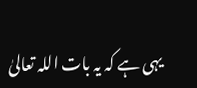یہی ہے کہ یہ بات اللہ تعالیٰ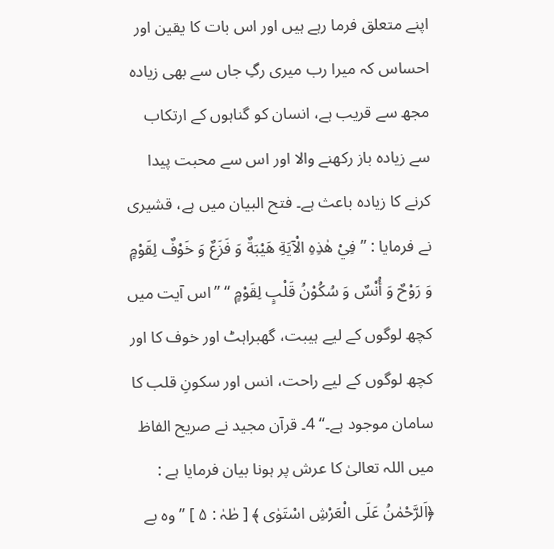اپنے متعلق فرما رہے ہیں اور اس بات کا یقین اور احساس کہ میرا رب میری رگِ جاں سے بھی زیادہ مجھ سے قریب ہے، انسان کو گناہوں کے ارتکاب سے زیادہ باز رکھنے والا اور اس سے محبت پیدا کرنے کا زیادہ باعث ہے۔ فتح البیان میں ہے، قشیری نے فرمایا : ’’ فِيْ هٰذِهِ الْآيَةِ هَيْبَةٌ وَ فَزَعٌ وَ خَوْفٌ لِقَوْمٍ وَ رَوْحٌ وَ أُنْسٌ وَ سُكُوْنُ قَلْبٍ لِقَوْمٍ ‘‘ ’’اس آیت میں کچھ لوگوں کے لیے ہیبت، گھبراہٹ اور خوف کا اور کچھ لوگوں کے لیے راحت، انس اور سکونِ قلب کا سامان موجود ہے۔‘‘ 4۔ قرآن مجید نے صریح الفاظ میں اللہ تعالیٰ کا عرش پر ہونا بیان فرمایا ہے : ﴿اَلرَّحْمٰنُ عَلَى الْعَرْشِ اسْتَوٰى ﴾ [ طٰہٰ : ۵ ] ’’وہ بے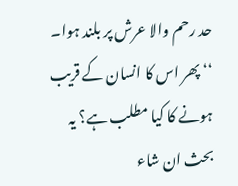حد رحم والا عرش پر بلند ہوا۔ ‘‘ پھر اس کا انسان کے قریب ہونے کا کیا مطلب ہے؟ یہ بحث ان شاء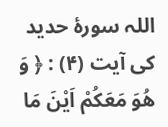اللہ سورۂ حدید کی آیت (۴) : ﴿ وَ هُوَ مَعَكُمْ اَيْنَ مَا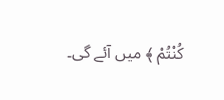كُنْتُمْ ﴾ میں آئے گی۔